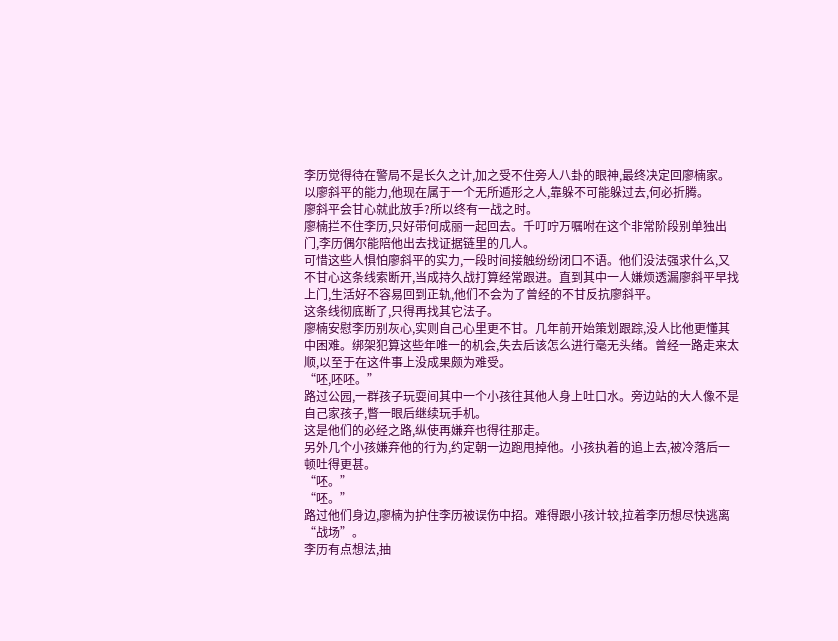李历觉得待在警局不是长久之计,加之受不住旁人八卦的眼神,最终决定回廖楠家。以廖斜平的能力,他现在属于一个无所遁形之人,靠躲不可能躲过去,何必折腾。
廖斜平会甘心就此放手?所以终有一战之时。
廖楠拦不住李历,只好带何成丽一起回去。千叮咛万嘱咐在这个非常阶段别单独出门,李历偶尔能陪他出去找证据链里的几人。
可惜这些人惧怕廖斜平的实力,一段时间接触纷纷闭口不语。他们没法强求什么,又不甘心这条线索断开,当成持久战打算经常跟进。直到其中一人嫌烦透漏廖斜平早找上门,生活好不容易回到正轨,他们不会为了曾经的不甘反抗廖斜平。
这条线彻底断了,只得再找其它法子。
廖楠安慰李历别灰心,实则自己心里更不甘。几年前开始策划跟踪,没人比他更懂其中困难。绑架犯算这些年唯一的机会,失去后该怎么进行毫无头绪。曾经一路走来太顺,以至于在这件事上没成果颇为难受。
“呸,呸呸。”
路过公园,一群孩子玩耍间其中一个小孩往其他人身上吐口水。旁边站的大人像不是自己家孩子,瞥一眼后继续玩手机。
这是他们的必经之路,纵使再嫌弃也得往那走。
另外几个小孩嫌弃他的行为,约定朝一边跑甩掉他。小孩执着的追上去,被冷落后一顿吐得更甚。
“呸。”
“呸。”
路过他们身边,廖楠为护住李历被误伤中招。难得跟小孩计较,拉着李历想尽快逃离“战场”。
李历有点想法,抽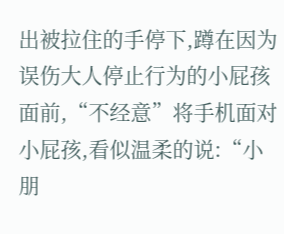出被拉住的手停下,蹲在因为误伤大人停止行为的小屁孩面前,“不经意”将手机面对小屁孩,看似温柔的说:“小朋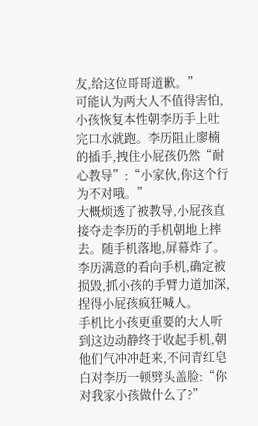友,给这位哥哥道歉。”
可能认为两大人不值得害怕,小孩恢复本性朝李历手上吐完口水就跑。李历阻止廖楠的插手,拽住小屁孩仍然“耐心教导”:“小家伙,你这个行为不对哦。”
大概烦透了被教导,小屁孩直接夺走李历的手机朝地上摔去。随手机落地,屏幕炸了。
李历满意的看向手机,确定被损毁,抓小孩的手臂力道加深,捏得小屁孩疯狂喊人。
手机比小孩更重要的大人听到这边动静终于收起手机,朝他们气冲冲赶来,不问青红皂白对李历一顿劈头盖脸:“你对我家小孩做什么了?”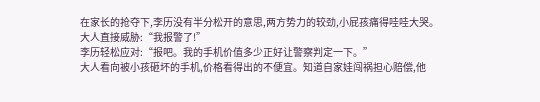在家长的抢夺下,李历没有半分松开的意思,两方势力的较劲,小屁孩痛得哇哇大哭。
大人直接威胁:“我报警了!”
李历轻松应对:“报吧。我的手机价值多少正好让警察判定一下。”
大人看向被小孩砸坏的手机,价格看得出的不便宜。知道自家娃闯祸担心赔偿,他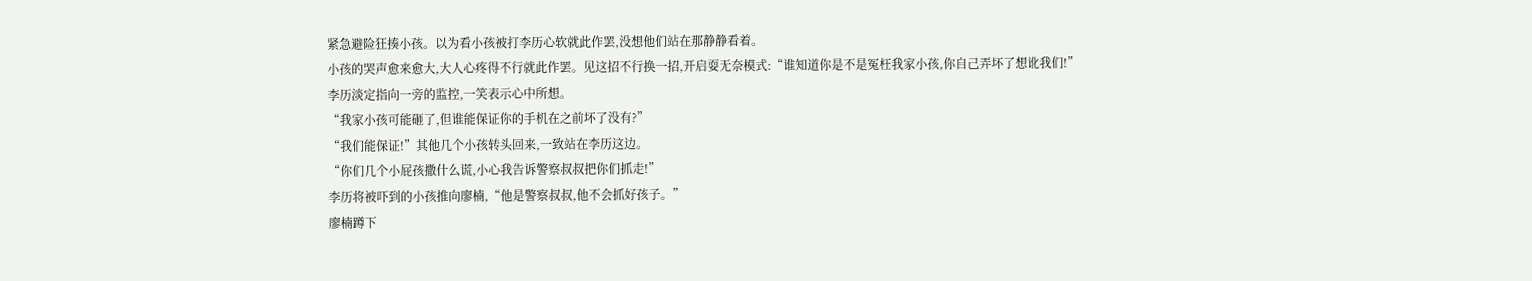紧急避险狂揍小孩。以为看小孩被打李历心软就此作罢,没想他们站在那静静看着。
小孩的哭声愈来愈大,大人心疼得不行就此作罢。见这招不行换一招,开启耍无奈模式:“谁知道你是不是冤枉我家小孩,你自己弄坏了想讹我们!”
李历淡定指向一旁的监控,一笑表示心中所想。
“我家小孩可能砸了,但谁能保证你的手机在之前坏了没有?”
“我们能保证!”其他几个小孩转头回来,一致站在李历这边。
“你们几个小屁孩撒什么谎,小心我告诉警察叔叔把你们抓走!”
李历将被吓到的小孩推向廖楠,“他是警察叔叔,他不会抓好孩子。”
廖楠蹲下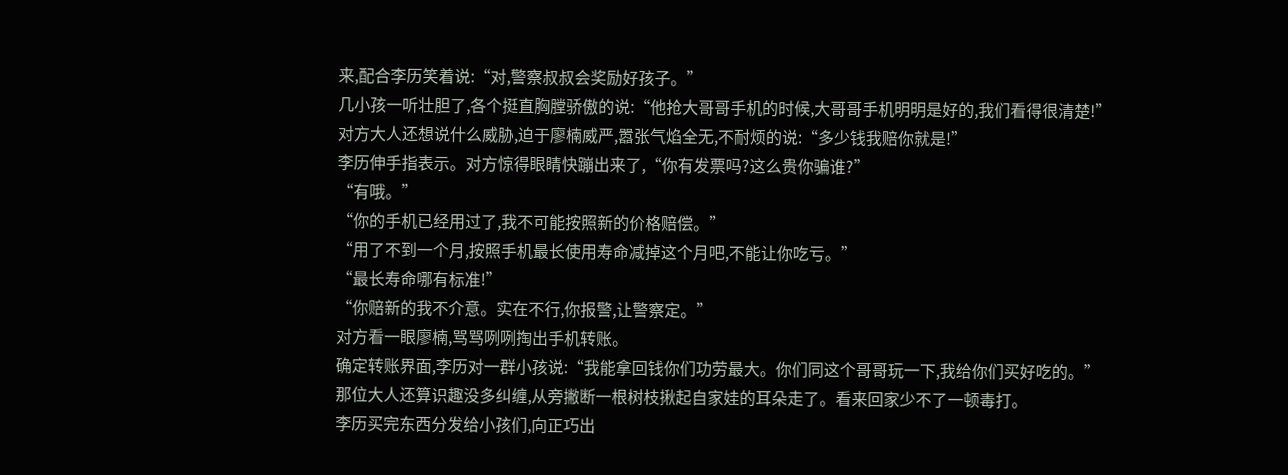来,配合李历笑着说:“对,警察叔叔会奖励好孩子。”
几小孩一听壮胆了,各个挺直胸膛骄傲的说:“他抢大哥哥手机的时候,大哥哥手机明明是好的,我们看得很清楚!”
对方大人还想说什么威胁,迫于廖楠威严,嚣张气焰全无,不耐烦的说:“多少钱我赔你就是!”
李历伸手指表示。对方惊得眼睛快蹦出来了,“你有发票吗?这么贵你骗谁?”
“有哦。”
“你的手机已经用过了,我不可能按照新的价格赔偿。”
“用了不到一个月,按照手机最长使用寿命减掉这个月吧,不能让你吃亏。”
“最长寿命哪有标准!”
“你赔新的我不介意。实在不行,你报警,让警察定。”
对方看一眼廖楠,骂骂咧咧掏出手机转账。
确定转账界面,李历对一群小孩说:“我能拿回钱你们功劳最大。你们同这个哥哥玩一下,我给你们买好吃的。”
那位大人还算识趣没多纠缠,从旁撇断一根树枝揪起自家娃的耳朵走了。看来回家少不了一顿毒打。
李历买完东西分发给小孩们,向正巧出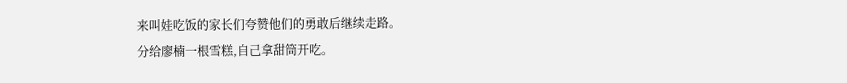来叫娃吃饭的家长们夸赞他们的勇敢后继续走路。
分给廖楠一根雪糕,自己拿甜筒开吃。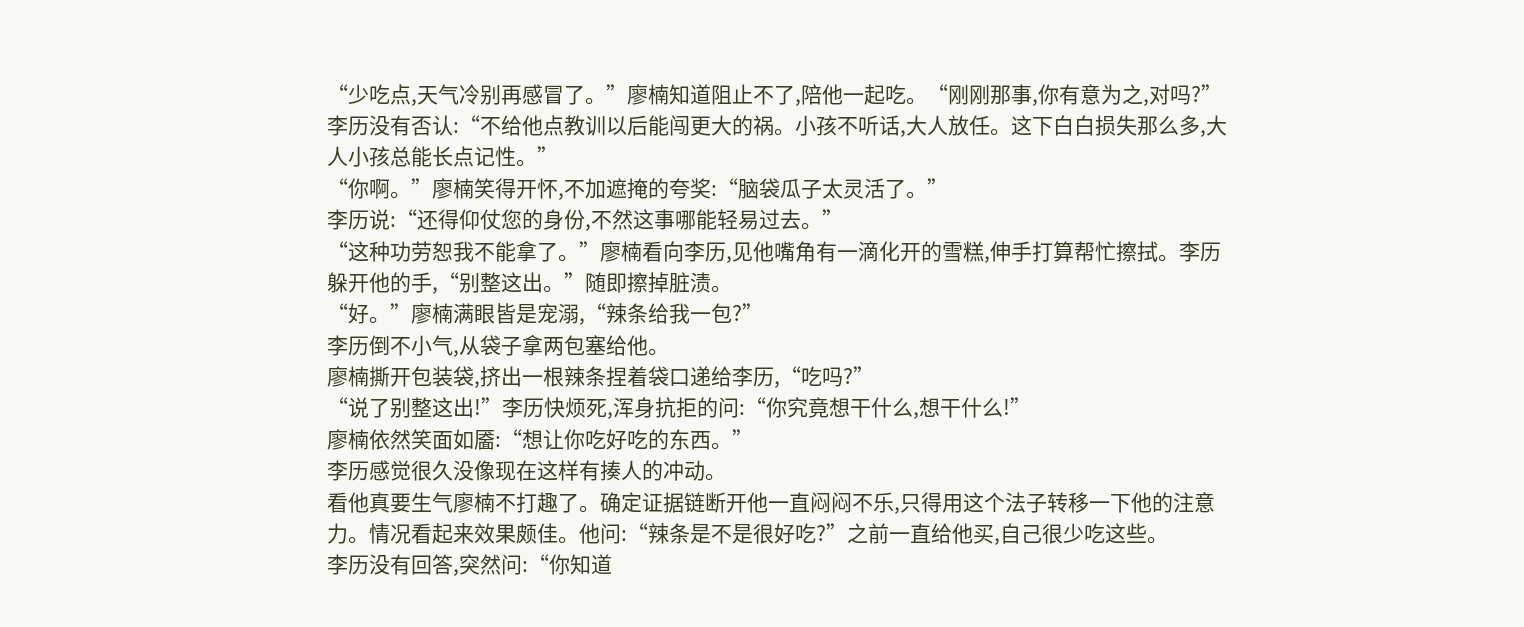“少吃点,天气冷别再感冒了。”廖楠知道阻止不了,陪他一起吃。“刚刚那事,你有意为之,对吗?”
李历没有否认:“不给他点教训以后能闯更大的祸。小孩不听话,大人放任。这下白白损失那么多,大人小孩总能长点记性。”
“你啊。”廖楠笑得开怀,不加遮掩的夸奖:“脑袋瓜子太灵活了。”
李历说:“还得仰仗您的身份,不然这事哪能轻易过去。”
“这种功劳恕我不能拿了。”廖楠看向李历,见他嘴角有一滴化开的雪糕,伸手打算帮忙擦拭。李历躲开他的手,“别整这出。”随即擦掉脏渍。
“好。”廖楠满眼皆是宠溺,“辣条给我一包?”
李历倒不小气,从袋子拿两包塞给他。
廖楠撕开包装袋,挤出一根辣条捏着袋口递给李历,“吃吗?”
“说了别整这出!”李历快烦死,浑身抗拒的问:“你究竟想干什么,想干什么!”
廖楠依然笑面如靥:“想让你吃好吃的东西。”
李历感觉很久没像现在这样有揍人的冲动。
看他真要生气廖楠不打趣了。确定证据链断开他一直闷闷不乐,只得用这个法子转移一下他的注意力。情况看起来效果颇佳。他问:“辣条是不是很好吃?”之前一直给他买,自己很少吃这些。
李历没有回答,突然问:“你知道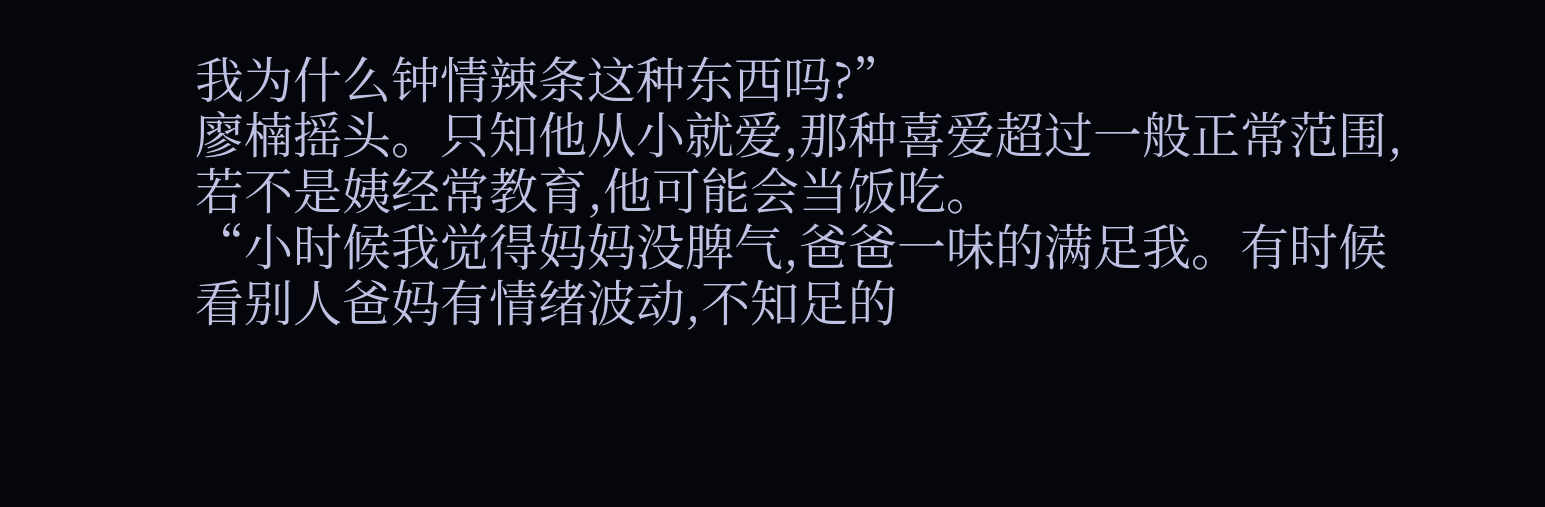我为什么钟情辣条这种东西吗?”
廖楠摇头。只知他从小就爱,那种喜爱超过一般正常范围,若不是姨经常教育,他可能会当饭吃。
“小时候我觉得妈妈没脾气,爸爸一味的满足我。有时候看别人爸妈有情绪波动,不知足的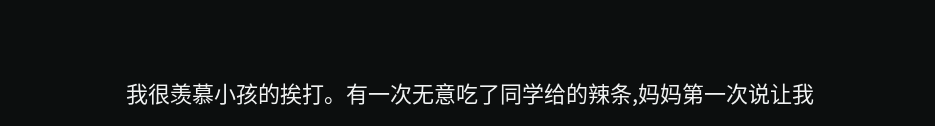我很羡慕小孩的挨打。有一次无意吃了同学给的辣条,妈妈第一次说让我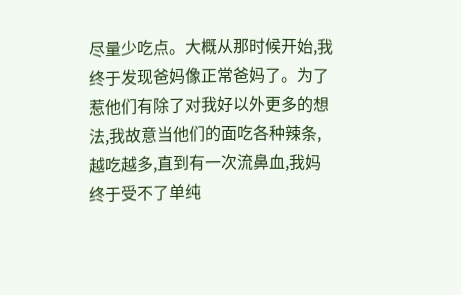尽量少吃点。大概从那时候开始,我终于发现爸妈像正常爸妈了。为了惹他们有除了对我好以外更多的想法,我故意当他们的面吃各种辣条,越吃越多,直到有一次流鼻血,我妈终于受不了单纯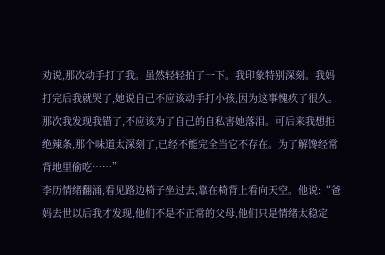劝说,那次动手打了我。虽然轻轻拍了一下。我印象特别深刻。我妈打完后我就哭了,她说自己不应该动手打小孩,因为这事愧疚了很久。那次我发现我错了,不应该为了自己的自私害她落泪。可后来我想拒绝辣条,那个味道太深刻了,已经不能完全当它不存在。为了解馋经常背地里偷吃……”
李历情绪翻涌,看见路边椅子坐过去,靠在椅背上看向天空。他说:“爸妈去世以后我才发现,他们不是不正常的父母,他们只是情绪太稳定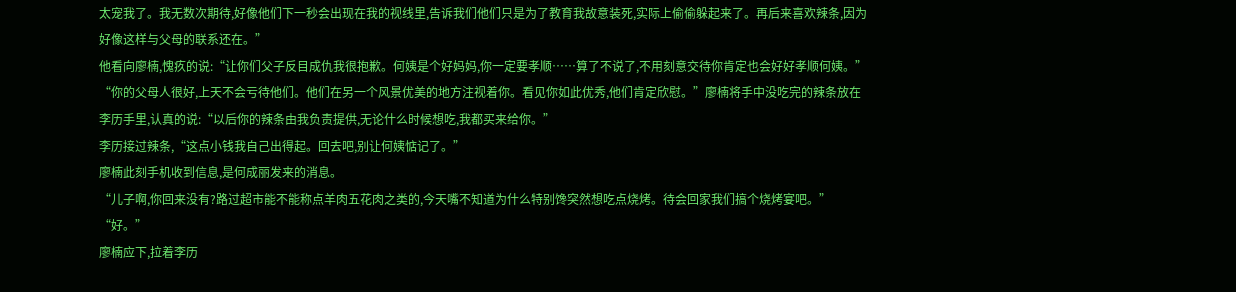太宠我了。我无数次期待,好像他们下一秒会出现在我的视线里,告诉我们他们只是为了教育我故意装死,实际上偷偷躲起来了。再后来喜欢辣条,因为好像这样与父母的联系还在。”
他看向廖楠,愧疚的说:“让你们父子反目成仇我很抱歉。何姨是个好妈妈,你一定要孝顺……算了不说了,不用刻意交待你肯定也会好好孝顺何姨。”
“你的父母人很好,上天不会亏待他们。他们在另一个风景优美的地方注视着你。看见你如此优秀,他们肯定欣慰。”廖楠将手中没吃完的辣条放在李历手里,认真的说:“以后你的辣条由我负责提供,无论什么时候想吃,我都买来给你。”
李历接过辣条,“这点小钱我自己出得起。回去吧,别让何姨惦记了。”
廖楠此刻手机收到信息,是何成丽发来的消息。
“儿子啊,你回来没有?路过超市能不能称点羊肉五花肉之类的,今天嘴不知道为什么特别馋突然想吃点烧烤。待会回家我们搞个烧烤宴吧。”
“好。”
廖楠应下,拉着李历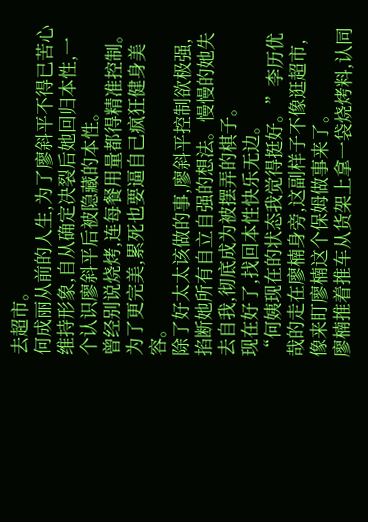去超市。
何成丽从前的人生,为了廖斜平不得已苦心维持形象,自从确定决裂后她回归本性,一个认识廖斜平后被隐藏的本性。
曾经别说烧烤,连每餐用量都得精准控制。为了更完美,累死也要逼自己疯狂健身美容。
除了好太太该做的事,廖斜平控制欲极强,掐断她所有自立自强的想法。慢慢的她失去自我,彻底成为被摆弄的棋子。
现在好了,找回本性快乐无边。
“何姨现在的状态我觉得挺好。”李历优哉的走在廖楠身旁,这副样子不像逛超市,像来盯廖楠这个保姆做事来了。
廖楠推着推车从货架上拿一袋烧烤料,认同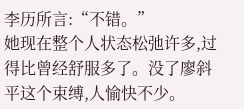李历所言:“不错。”
她现在整个人状态松弛许多,过得比曾经舒服多了。没了廖斜平这个束缚,人愉快不少。